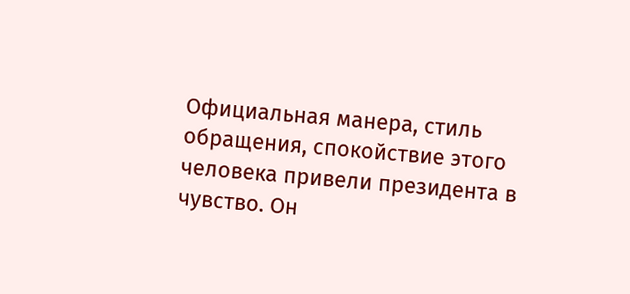Официальная манера, стиль обращения, спокойствие этого человека привели президента в чувство. Он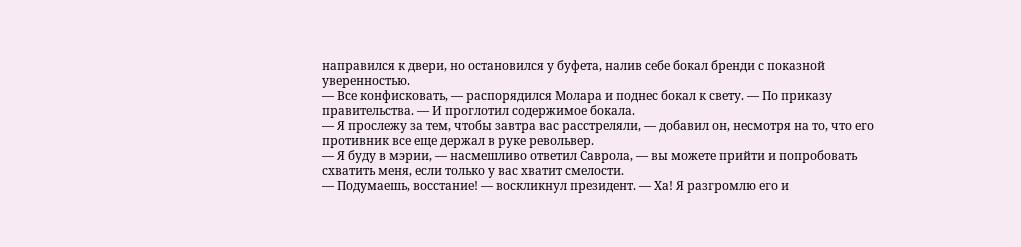направился к двери, но остановился у буфета, налив себе бокал бренди с показной уверенностью.
— Все конфисковать, — распорядился Молара и поднес бокал к свету. — По приказу правительства. — И проглотил содержимое бокала.
— Я прослежу за тем, чтобы завтра вас расстреляли, — добавил он, несмотря на то, что его противник все еще держал в руке револьвер.
— Я буду в мэрии, — насмешливо ответил Саврола, — вы можете прийти и попробовать схватить меня, если только у вас хватит смелости.
— Подумаешь, восстание! — воскликнул президент. — Ха! Я разгромлю его и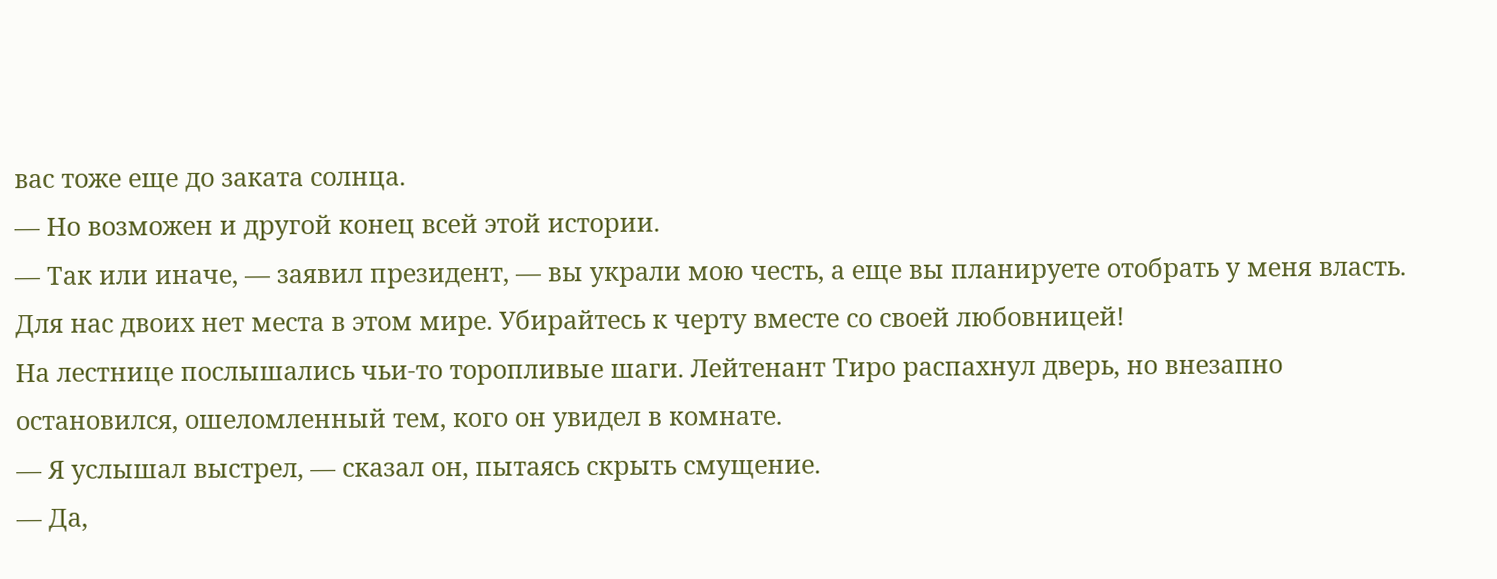вас тоже еще до заката солнца.
— Но возможен и другой конец всей этой истории.
— Так или иначе, — заявил президент, — вы украли мою честь, а еще вы планируете отобрать у меня власть. Для нас двоих нет места в этом мире. Убирайтесь к черту вместе со своей любовницей!
На лестнице послышались чьи-то торопливые шаги. Лейтенант Тиро распахнул дверь, но внезапно остановился, ошеломленный тем, кого он увидел в комнате.
— Я услышал выстрел, — сказал он, пытаясь скрыть смущение.
— Да,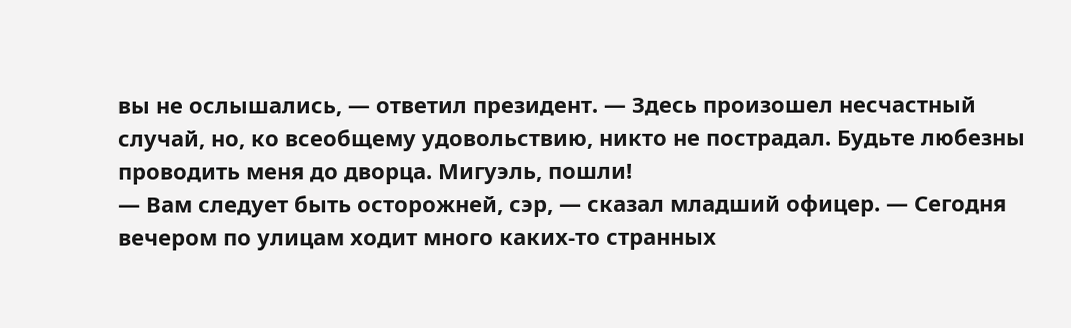вы не ослышались, — ответил президент. — Здесь произошел несчастный случай, но, ко всеобщему удовольствию, никто не пострадал. Будьте любезны проводить меня до дворца. Мигуэль, пошли!
— Вам следует быть осторожней, сэр, — сказал младший офицер. — Сегодня вечером по улицам ходит много каких-то странных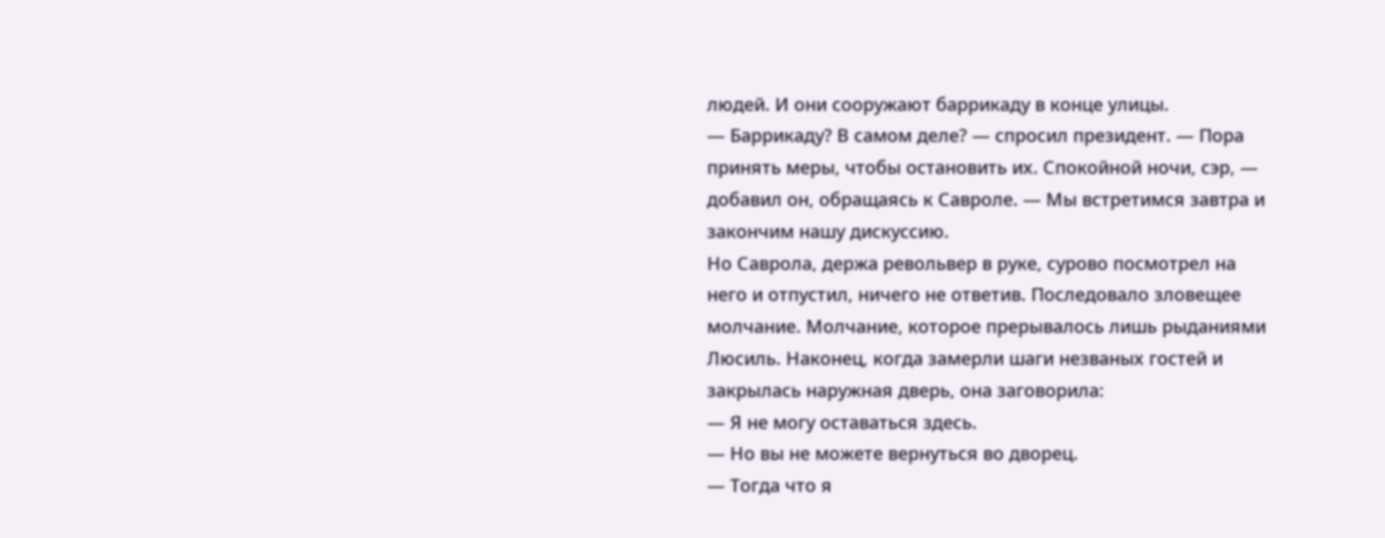людей. И они сооружают баррикаду в конце улицы.
— Баррикаду? В самом деле? — спросил президент. — Пора принять меры, чтобы остановить их. Спокойной ночи, сэр, — добавил он, обращаясь к Савроле. — Мы встретимся завтра и закончим нашу дискуссию.
Но Саврола, держа револьвер в руке, сурово посмотрел на него и отпустил, ничего не ответив. Последовало зловещее молчание. Молчание, которое прерывалось лишь рыданиями Люсиль. Наконец, когда замерли шаги незваных гостей и закрылась наружная дверь, она заговорила:
— Я не могу оставаться здесь.
— Но вы не можете вернуться во дворец.
— Тогда что я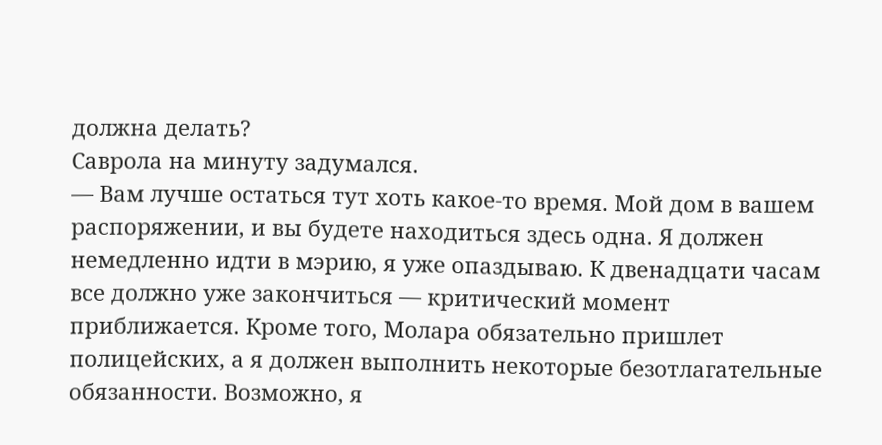должна делать?
Саврола на минуту задумался.
— Вам лучше остаться тут хоть какое-то время. Мой дом в вашем распоряжении, и вы будете находиться здесь одна. Я должен немедленно идти в мэрию, я уже опаздываю. К двенадцати часам все должно уже закончиться — критический момент приближается. Кроме того, Молара обязательно пришлет полицейских, а я должен выполнить некоторые безотлагательные обязанности. Возможно, я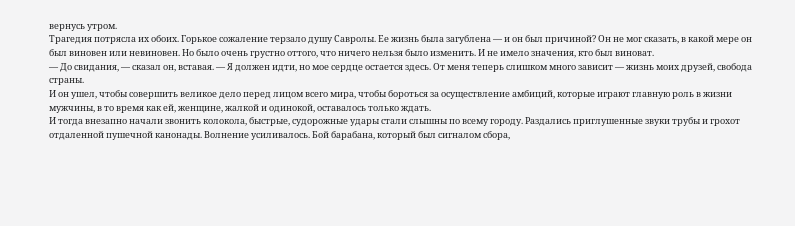вернусь утром.
Трагедия потрясла их обоих. Горькое сожаление терзало душу Савролы. Ее жизнь была загублена — и он был причиной? Он не мог сказать, в какой мере он был виновен или невиновен. Но было очень грустно оттого, что ничего нельзя было изменить. И не имело значения, кто был виноват.
— До свидания, — сказал он, вставая. — Я должен идти, но мое сердце остается здесь. От меня теперь слишком много зависит — жизнь моих друзей, свобода страны.
И он ушел, чтобы совершить великое дело перед лицом всего мира, чтобы бороться за осуществление амбиций, которые играют главную роль в жизни мужчины, в то время как ей, женщине, жалкой и одинокой, оставалось только ждать.
И тогда внезапно начали звонить колокола, быстрые, судорожные удары стали слышны по всему городу. Раздались приглушенные звуки трубы и грохот отдаленной пушечной канонады. Волнение усиливалось. Бой барабана, который был сигналом сбора,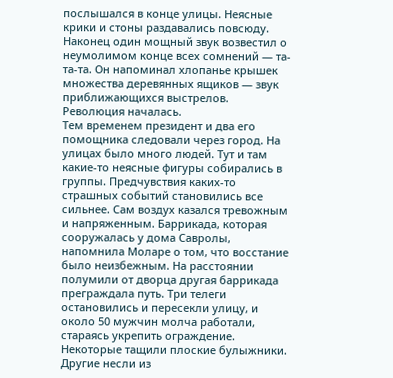послышался в конце улицы. Неясные крики и стоны раздавались повсюду. Наконец один мощный звук возвестил о неумолимом конце всех сомнений — та-та-та. Он напоминал хлопанье крышек множества деревянных ящиков — звук приближающихся выстрелов.
Революция началась.
Тем временем президент и два его помощника следовали через город. На улицах было много людей. Тут и там какие-то неясные фигуры собирались в группы. Предчувствия каких-то страшных событий становились все сильнее. Сам воздух казался тревожным и напряженным. Баррикада, которая сооружалась у дома Савролы, напомнила Моларе о том, что восстание было неизбежным. На расстоянии полумили от дворца другая баррикада преграждала путь. Три телеги остановились и пересекли улицу, и около 50 мужчин молча работали, стараясь укрепить ограждение. Некоторые тащили плоские булыжники. Другие несли из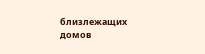близлежащих домов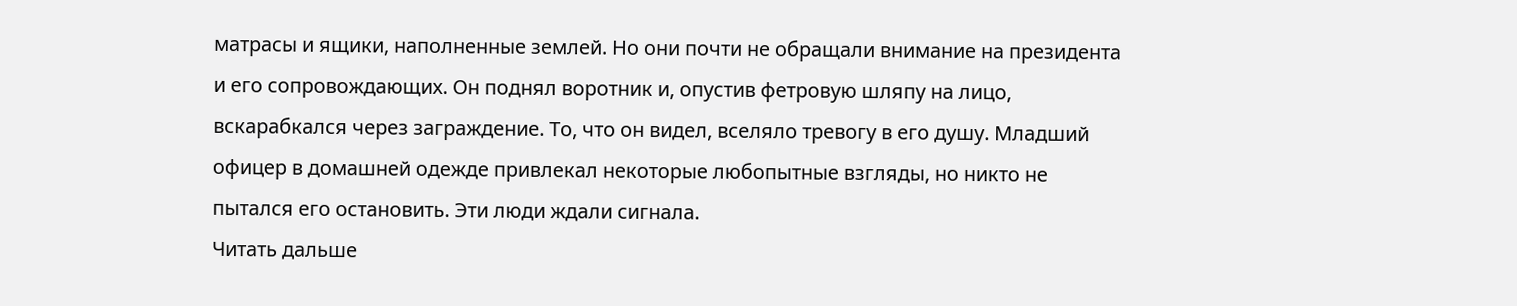матрасы и ящики, наполненные землей. Но они почти не обращали внимание на президента и его сопровождающих. Он поднял воротник и, опустив фетровую шляпу на лицо, вскарабкался через заграждение. То, что он видел, вселяло тревогу в его душу. Младший офицер в домашней одежде привлекал некоторые любопытные взгляды, но никто не пытался его остановить. Эти люди ждали сигнала.
Читать дальше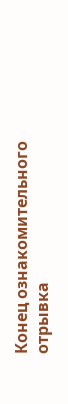Конец ознакомительного отрывка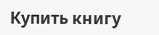Купить книгу